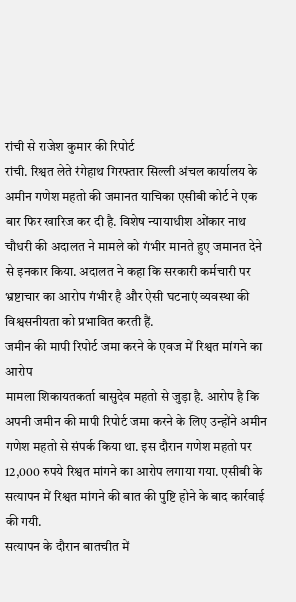रांची से राजेश कुमार की रिपोर्ट
रांची. रिश्वत लेते रंगेहाथ गिरफ्तार सिल्ली अंचल कार्यालय के अमीन गणेश महतो की जमानत याचिका एसीबी कोर्ट ने एक बार फिर खारिज कर दी है. विशेष न्यायाधीश ओंकार नाथ चौधरी की अदालत ने मामले को गंभीर मानते हुए जमानत देने से इनकार किया. अदालत ने कहा कि सरकारी कर्मचारी पर भ्रष्टाचार का आरोप गंभीर है और ऐसी घटनाएं व्यवस्था की विश्वसनीयता को प्रभावित करती हैं.
जमीन की मापी रिपोर्ट जमा करने के एवज में रिश्वत मांगने का आरोप
मामला शिकायतकर्ता बासुदेव महतो से जुड़ा है. आरोप है कि अपनी जमीन की मापी रिपोर्ट जमा करने के लिए उन्होंने अमीन गणेश महतो से संपर्क किया था. इस दौरान गणेश महतो पर 12,000 रुपये रिश्वत मांगने का आरोप लगाया गया. एसीबी के सत्यापन में रिश्वत मांगने की बात की पुष्टि होने के बाद कार्रवाई की गयी.
सत्यापन के दौरान बातचीत में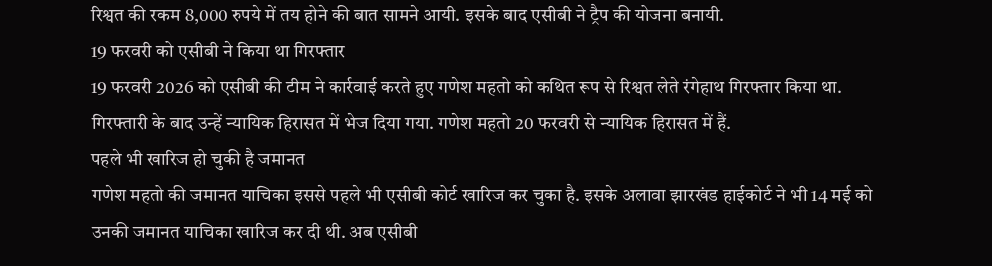रिश्वत की रकम 8,000 रुपये में तय होने की बात सामने आयी. इसके बाद एसीबी ने ट्रैप की योजना बनायी.
19 फरवरी को एसीबी ने किया था गिरफ्तार
19 फरवरी 2026 को एसीबी की टीम ने कार्रवाई करते हुए गणेश महतो को कथित रूप से रिश्वत लेते रंगेहाथ गिरफ्तार किया था. गिरफ्तारी के बाद उन्हें न्यायिक हिरासत में भेज दिया गया. गणेश महतो 20 फरवरी से न्यायिक हिरासत में हैं.
पहले भी खारिज हो चुकी है जमानत
गणेश महतो की जमानत याचिका इससे पहले भी एसीबी कोर्ट खारिज कर चुका है. इसके अलावा झारखंड हाईकोर्ट ने भी 14 मई को उनकी जमानत याचिका खारिज कर दी थी. अब एसीबी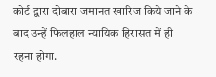कोर्ट द्वारा दोबारा जमानत खारिज किये जाने के बाद उन्हें फिलहाल न्यायिक हिरासत में ही रहना होगा.